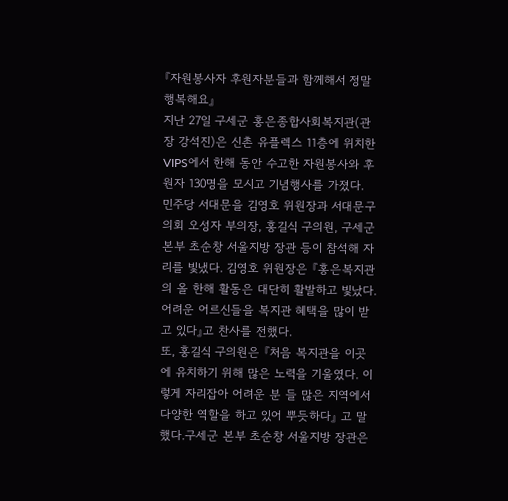『자원봉사자 후원자분들과 함께해서 정말 행복해요』
지난 27일 구세군 홍은종합사회복지관(관장 강석진)은 신촌 유플렉스 11층에 위치한 VIPS에서 한해 동안 수고한 자원봉사와 후원자 130명을 모시고 기념행사를 가졌다.
민주당 서대문을 김영호 위원장과 서대문구의회 오성자 부의장, 홍길식 구의원, 구세군 본부 초순창 서울지방 장관 등이 참석해 자리를 빛냈다. 김영호 위원장은 『홍은복지관의 올 한해 활동은 대단히 활발하고 빛났다. 어려운 어르신들을 복지관 혜택을 많이 받고 있다』고 찬사를 전했다.
또, 홍길식 구의원은 『처음 복지관을 이곳에 유치하기 위해 많은 노력을 기울였다. 이렇게 자리잡아 어려운 분 들 많은 지역에서 다양한 역할을 하고 있어 뿌듯하다』 고 말했다.구세군 본부 초순창 서울지방 장관은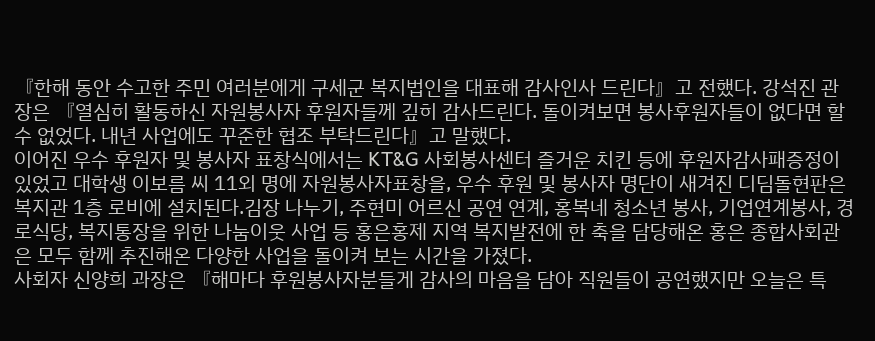『한해 동안 수고한 주민 여러분에게 구세군 복지법인을 대표해 감사인사 드린다』고 전했다. 강석진 관장은 『열심히 활동하신 자원봉사자 후원자들께 깊히 감사드린다. 돌이켜보면 봉사후원자들이 없다면 할 수 없었다. 내년 사업에도 꾸준한 협조 부탁드린다』고 말했다.
이어진 우수 후원자 및 봉사자 표창식에서는 KT&G 사회봉사센터 즐거운 치킨 등에 후원자감사패증정이 있었고 대학생 이보름 씨 11외 명에 자원봉사자표창을, 우수 후원 및 봉사자 명단이 새겨진 디딤돌현판은 복지관 1층 로비에 설치된다.김장 나누기, 주현미 어르신 공연 연계, 홍복네 청소년 봉사, 기업연계봉사, 경로식당, 복지통장을 위한 나눔이웃 사업 등 홍은홍제 지역 복지발전에 한 축을 담당해온 홍은 종합사회관은 모두 함께 추진해온 다양한 사업을 돌이켜 보는 시간을 가졌다.
사회자 신양희 과장은 『해마다 후원봉사자분들게 감사의 마음을 담아 직원들이 공연했지만 오늘은 특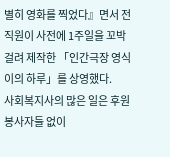별히 영화를 찍었다』면서 전 직원이 사전에 1주일을 꼬박 걸려 제작한 「인간극장 영식이의 하루」를 상영했다.
사회복지사의 많은 일은 후원봉사자들 없이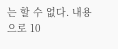는 할 수 없다. 내용으로 10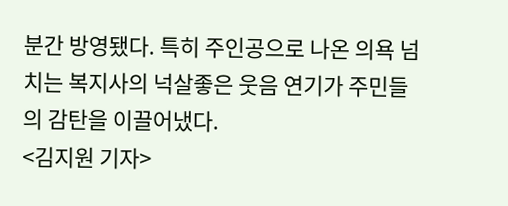분간 방영됐다. 특히 주인공으로 나온 의욕 넘치는 복지사의 넉살좋은 웃음 연기가 주민들의 감탄을 이끌어냈다.
<김지원 기자>